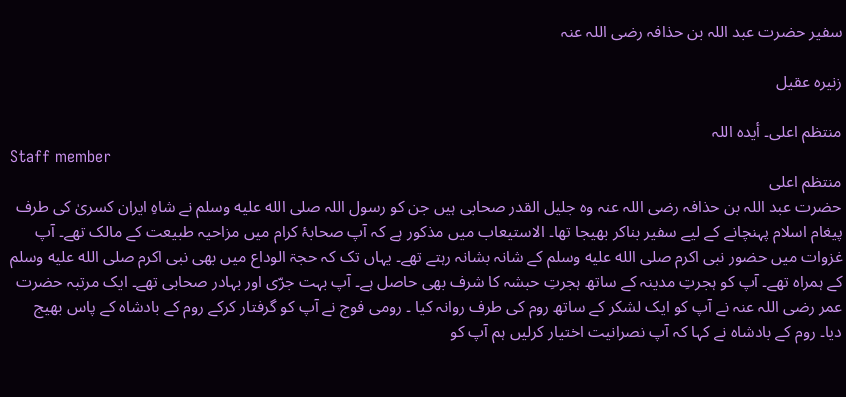سفیر حضرت عبد اللہ بن حذافہ رضی اللہ عنہ

زنیرہ عقیل

منتظم اعلی۔ أیدہ اللہ
Staff member
منتظم اعلی
حضرت عبد اللہ بن حذافہ رضی اللہ عنہ وہ جلیل القدر صحابی ہیں جن کو رسول اللہ صلى الله عليه وسلم نے شاہِ ایران کسریٰ کی طرف پیغام اسلام پہنچانے کے لیے سفیر بناکر بھیجا تھا۔ الاستیعاب میں مذکور ہے کہ آپ صحابۂ کرام میں مزاحیہ طبیعت کے مالک تھے۔ آپ غزوات میں حضور نبی اکرم صلى الله عليه وسلم کے شانہ بشانہ رہتے تھے۔ یہاں تک کہ حجۃ الوداع میں بھی نبی اکرم صلى الله عليه وسلم کے ہمراہ تھے۔ آپ کو ہجرتِ مدینہ کے ساتھ ہجرتِ حبشہ کا شرف بھی حاصل ہے۔ آپ بہت جرّی اور بہادر صحابی تھے۔ ایک مرتبہ حضرت عمر رضی اللہ عنہ نے آپ کو ایک لشکر کے ساتھ روم کی طرف روانہ کیا ۔ رومی فوج نے آپ کو گرفتار کرکے روم کے بادشاہ کے پاس بھیج دیا۔ روم کے بادشاہ نے کہا کہ آپ نصرانیت اختیار کرلیں ہم آپ کو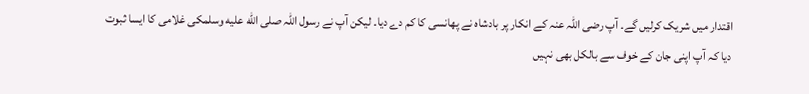اقتدار میں شریک کرلیں گے۔ آپ رضی اللہ عنہ کے انکار پر بادشاہ نے پھانسی کا کم دے دیا۔ لیکن آپ نے رسول اللہ صلى الله عليه وسلمکی غلامی کا ایسا ثبوت دیا کہ آپ اپنی جان کے خوف سے بالکل بھی نہیں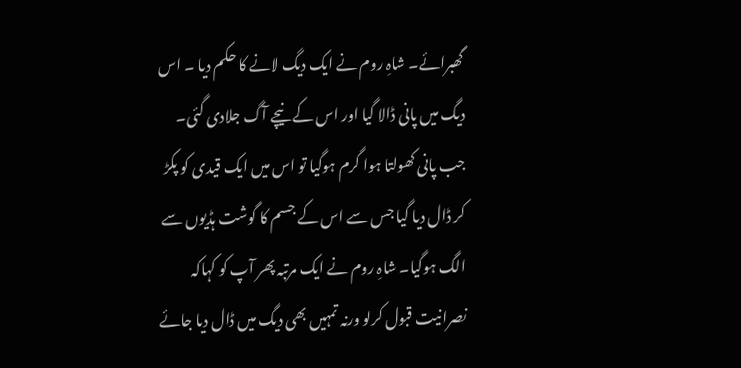گھبرائے۔ شاہِ روم نے ایک دیگ لانے کا حکم دیا ۔ اس دیگ میں پانی ڈالا گیا اور اس کے نیچے آگ جلادی گئی۔ جب پانی کھولتا ہوا گرم ہوگیا تو اس میں ایک قیدی کو پکڑ کر ڈال دیا گیا جس سے اس کے جسم کا گوشت ہڈیوں سے الگ ہوگیا۔ شاہِ روم نے ایک مرتبہ پھر آپ کو کہاکہ نصرانیت قبول کرلو ورنہ تمہیں بھی دیگ میں ڈال دیا جائے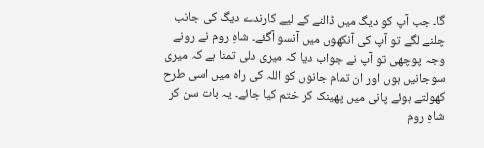گا۔ جب آپ کو دیگ میں ڈالنے کے لیے کارندے دیگ کی جانب چلنے لگے تو آپ کی آنکھوں میں آنسو آگئے۔ شاہِ روم نے رونے وجہ پوچھی تو آپ نے جواب دیا کہ میری دلی تمنا ہے کہ میری سوجانیں ہوں اور ان تمام جانوں کو اللہ کی راہ میں اسی طرح کھولتے ہوئے پانی میں پھینک کر ختم کیا جائے۔ یہ بات سن کر شاہِ روم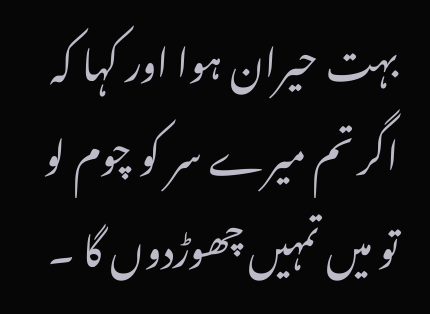بہت حیران ہوا اور کہا کہ اگر تم میرے سر کو چوم لو تو میں تمہیں چھوڑدوں گا ۔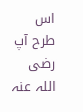اس طرح آپ رضی اللہ عنہ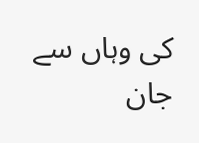کی وہاں سے جان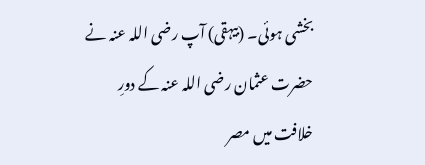بخشی ہوئی۔ (بیہقی) آپ رضی اللہ عنہ نے حضرت عثمان رضی اللہ عنہ کے دورِ خلافت میں مصر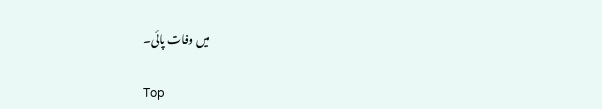میں وفات پائی۔

Top